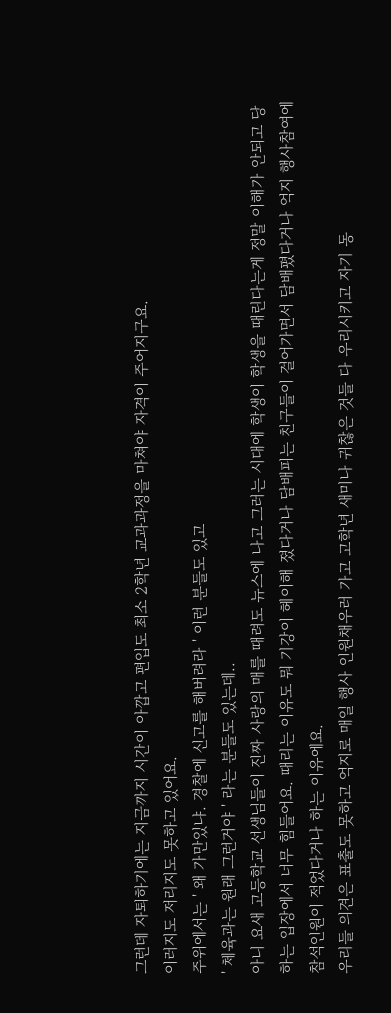그런데 자퇴하기에는 지금까지 시간이 아깝고 편입도 최소 2학년 교과과정을 마쳐야 자격이 주어지구요.
이러지도 저리지도 못하고 있어요.
주위에서는 ' 왜 가만있냐. 경찰에 신고를 해버려라 ' 이런 분들도 있고
' 체육과는 원래 그런거야 ' 라는 분들도 있는데..
아니 요새 고등학교 선생님들이 진짜 사랑의 매를 때려도 뉴스에 나고 그러는 시대에 학생이 학생을 때린다는게 정말 이해가 안되고 당하는 입장에서 너무 힘들어요. 때리는 이유도 뭐 기강이 헤이해 졌다거나 담배피는 친구들이 걸어가면서 담배폈다거나 억지 행사참여에 참석인원이 적었다거나 하는 이유에요.
우리들 의견은 표출도 못하고 억지로 매일 행사 인원채우러 가고 고학년 새미나 귀찮은 것들 다 우리시키고 자기 동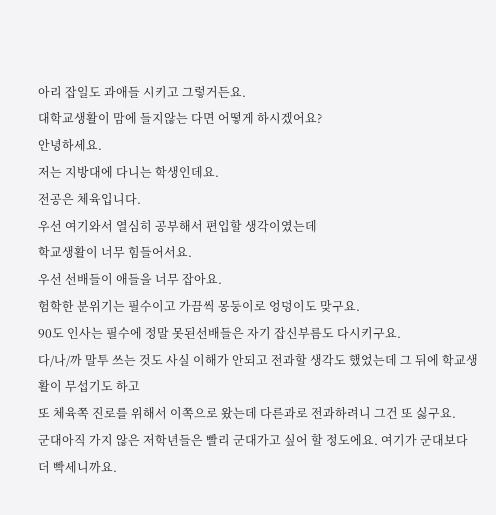아리 잡일도 과애들 시키고 그렇거든요.
대학교생활이 맘에 들지않는 다면 어떻게 하시겠어요?
안녕하세요.
저는 지방대에 다니는 학생인데요.
전공은 체육입니다.
우선 여기와서 열심히 공부해서 편입할 생각이였는데
학교생활이 너무 힘들어서요.
우선 선배들이 애들을 너무 잡아요.
험학한 분위기는 필수이고 가끔씩 몽둥이로 엉덩이도 맞구요.
90도 인사는 필수에 정말 못된선배들은 자기 잡신부름도 다시키구요.
다/나/까 말투 쓰는 것도 사실 이해가 안되고 전과할 생각도 했었는데 그 뒤에 학교생활이 무섭기도 하고
또 체육쪽 진로를 위해서 이쪽으로 왔는데 다른과로 전과하려니 그건 또 싫구요.
군대아직 가지 않은 저학년들은 빨리 군대가고 싶어 할 정도에요. 여기가 군대보다 더 빡세니까요.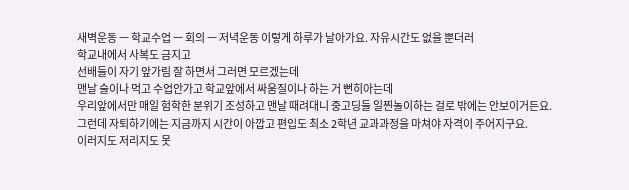새벽운동 ㅡ 학교수업 ㅡ 회의 ㅡ 저녁운동 이렇게 하루가 날아가요. 자유시간도 없을 뿐더러
학교내에서 사복도 금지고
선배들이 자기 앞가림 잘 하면서 그러면 모르겠는데
맨날 술이나 먹고 수업안가고 학교앞에서 싸움질이나 하는 거 뻔히아는데
우리앞에서만 매일 험학한 분위기 조성하고 맨날 때려대니 중고딩들 일찐놀이하는 걸로 밖에는 안보이거든요.
그런데 자퇴하기에는 지금까지 시간이 아깝고 편입도 최소 2학년 교과과정을 마쳐야 자격이 주어지구요.
이러지도 저리지도 못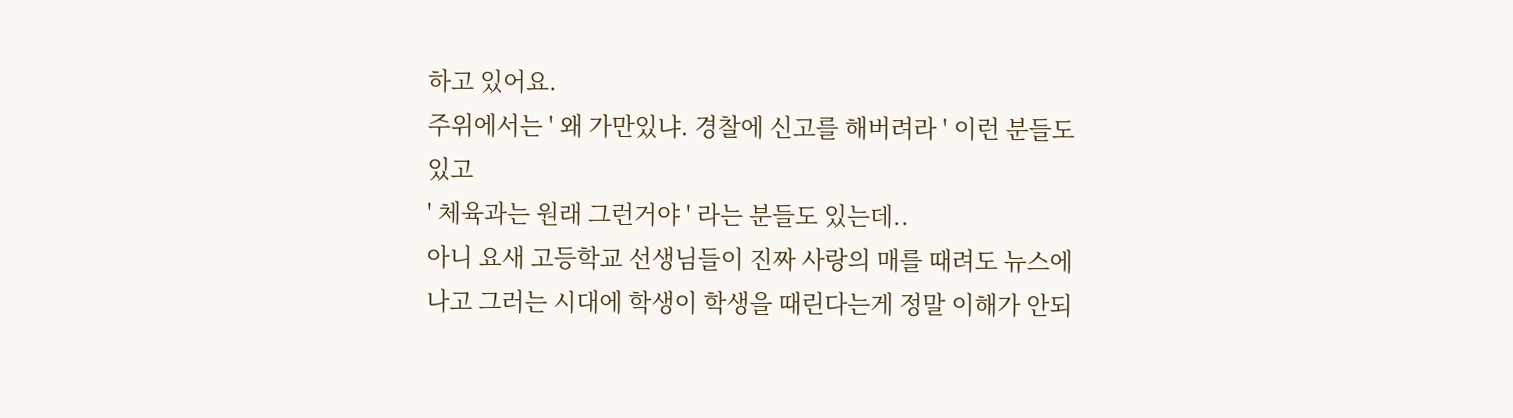하고 있어요.
주위에서는 ' 왜 가만있냐. 경찰에 신고를 해버려라 ' 이런 분들도 있고
' 체육과는 원래 그런거야 ' 라는 분들도 있는데..
아니 요새 고등학교 선생님들이 진짜 사랑의 매를 때려도 뉴스에 나고 그러는 시대에 학생이 학생을 때린다는게 정말 이해가 안되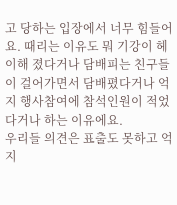고 당하는 입장에서 너무 힘들어요. 때리는 이유도 뭐 기강이 헤이해 졌다거나 담배피는 친구들이 걸어가면서 담배폈다거나 억지 행사참여에 참석인원이 적었다거나 하는 이유에요.
우리들 의견은 표출도 못하고 억지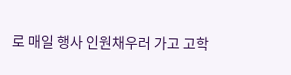로 매일 행사 인원채우러 가고 고학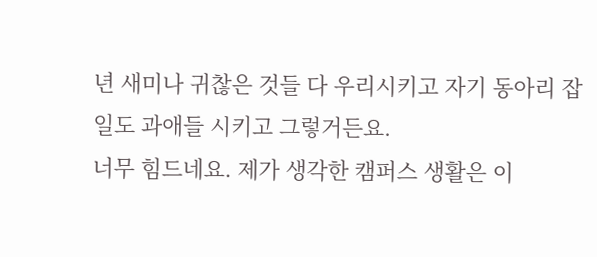년 새미나 귀찮은 것들 다 우리시키고 자기 동아리 잡일도 과애들 시키고 그렇거든요.
너무 힘드네요. 제가 생각한 캠퍼스 생활은 이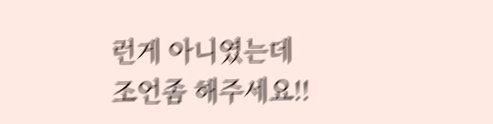런게 아니였는데
조언좀 해주세요!!